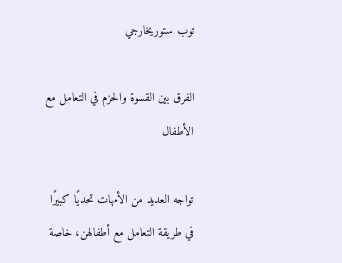توب ستوريخارجي

الفرق بين القسوة والحزم في التعامل مع الأطفال

تواجه العديد من الأمهات تحديًا كبيرًا في طريقة التعامل مع أطفالهن، خاصة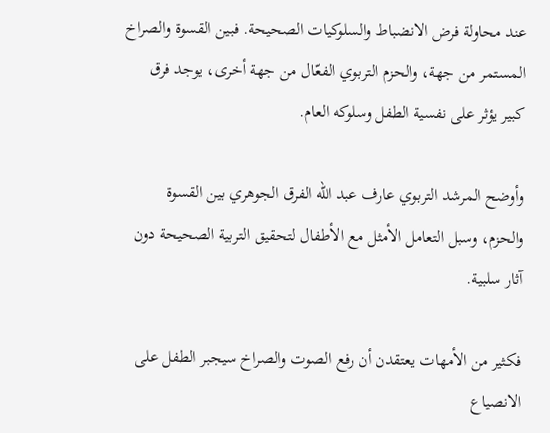عند محاولة فرض الانضباط والسلوكيات الصحيحة. فبين القسوة والصراخ المستمر من جهة، والحزم التربوي الفعّال من جهة أخرى، يوجد فرق كبير يؤثر على نفسية الطفل وسلوكه العام.

وأوضح المرشد التربوي عارف عبد الله الفرق الجوهري بين القسوة والحزم، وسبل التعامل الأمثل مع الأطفال لتحقيق التربية الصحيحة دون آثار سلبية.

فكثير من الأمهات يعتقدن أن رفع الصوت والصراخ سيجبر الطفل على الانصياع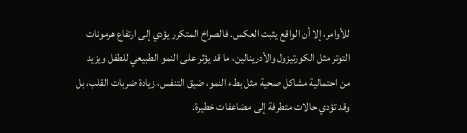للأوامر، إلا أن الواقع يثبت العكس. فالصراخ المتكرر يؤدي إلى ارتفاع هرمونات التوتر مثل الكورتيزول والأدرينالين، ما قد يؤثر على النمو الطبيعي للطفل ويزيد من احتمالية مشاكل صحية مثل بطء النمو، ضيق التنفس، زيادة ضربات القلب، بل وقد تؤدي حالات متطرفة إلى مضاعفات خطيرة.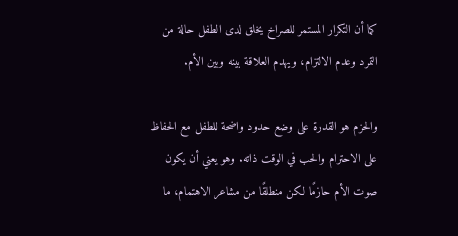كما أن التكرار المستمر للصراخ يخلق لدى الطفل حالة من التمرد وعدم الالتزام، ويهدم العلاقة بينه وبين الأم.

والحزم هو القدرة على وضع حدود واضحة للطفل مع الحفاظ على الاحترام والحب في الوقت ذاته. وهو يعني أن يكون صوت الأم حازمًا لكن منطلقًا من مشاعر الاهتمام، ما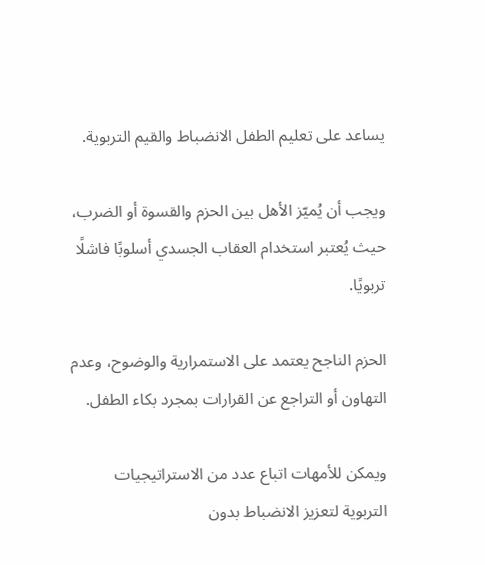يساعد على تعليم الطفل الانضباط والقيم التربوية.

ويجب أن يُميّز الأهل بين الحزم والقسوة أو الضرب، حيث يُعتبر استخدام العقاب الجسدي أسلوبًا فاشلًا تربويًا.

الحزم الناجح يعتمد على الاستمرارية والوضوح، وعدم التهاون أو التراجع عن القرارات بمجرد بكاء الطفل.

ويمكن للأمهات اتباع عدد من الاستراتيجيات التربوية لتعزيز الانضباط بدون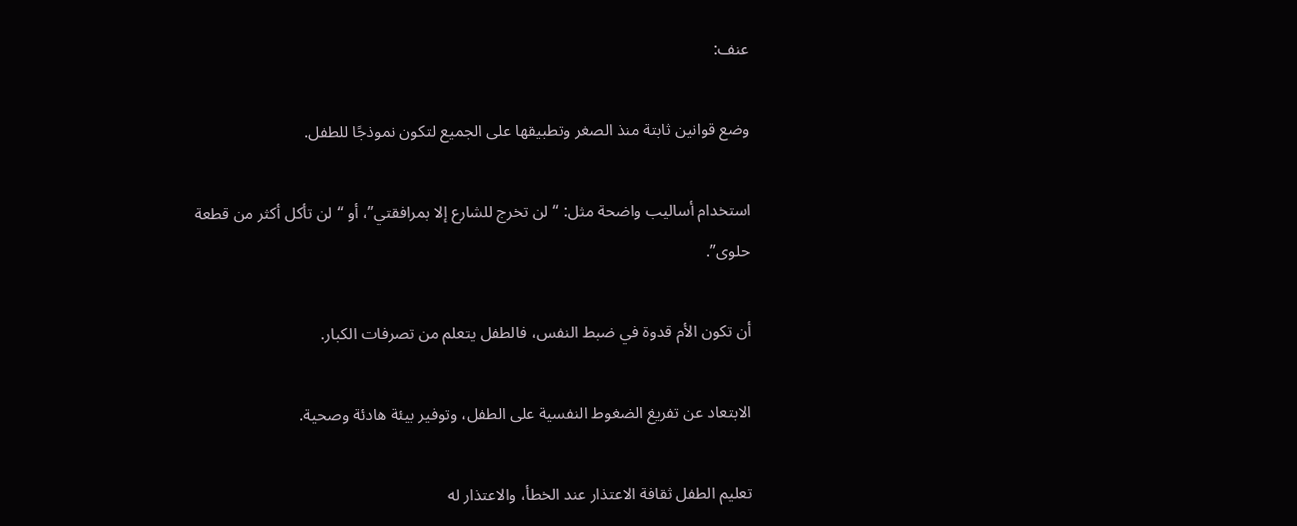عنف:

وضع قوانين ثابتة منذ الصغر وتطبيقها على الجميع لتكون نموذجًا للطفل.

استخدام أساليب واضحة مثل: “لن تخرج للشارع إلا بمرافقتي”، أو “لن تأكل أكثر من قطعة حلوى”.

أن تكون الأم قدوة في ضبط النفس، فالطفل يتعلم من تصرفات الكبار.

الابتعاد عن تفريغ الضغوط النفسية على الطفل، وتوفير بيئة هادئة وصحية.

تعليم الطفل ثقافة الاعتذار عند الخطأ، والاعتذار له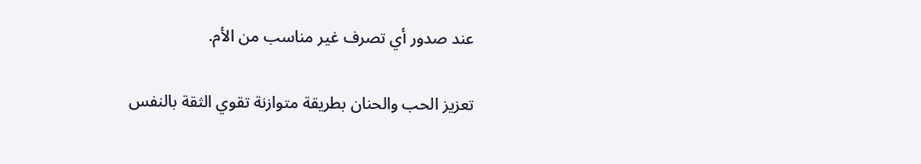عند صدور أي تصرف غير مناسب من الأم.

تعزيز الحب والحنان بطريقة متوازنة تقوي الثقة بالنفس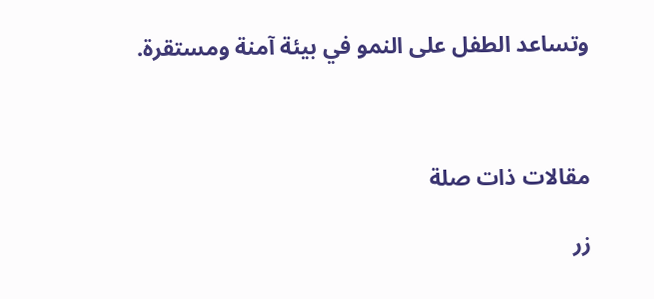وتساعد الطفل على النمو في بيئة آمنة ومستقرة.



مقالات ذات صلة

زر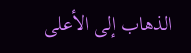الذهاب إلى الأعلى